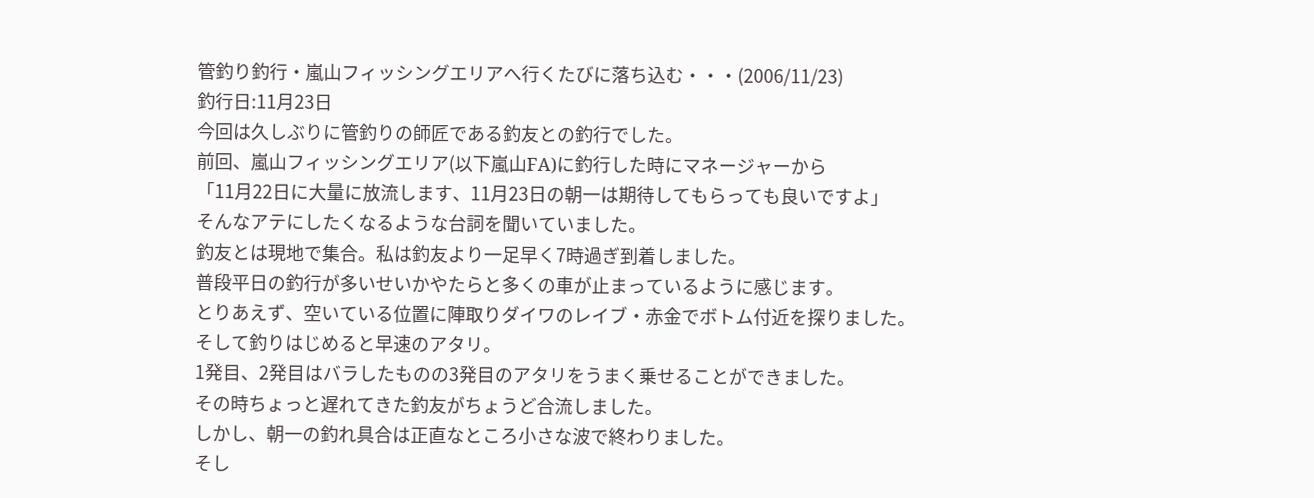管釣り釣行・嵐山フィッシングエリアへ行くたびに落ち込む・・・(2006/11/23)
釣行日:11月23日
今回は久しぶりに管釣りの師匠である釣友との釣行でした。
前回、嵐山フィッシングエリア(以下嵐山FA)に釣行した時にマネージャーから
「11月22日に大量に放流します、11月23日の朝一は期待してもらっても良いですよ」
そんなアテにしたくなるような台詞を聞いていました。
釣友とは現地で集合。私は釣友より一足早く7時過ぎ到着しました。
普段平日の釣行が多いせいかやたらと多くの車が止まっているように感じます。
とりあえず、空いている位置に陣取りダイワのレイブ・赤金でボトム付近を探りました。
そして釣りはじめると早速のアタリ。
1発目、2発目はバラしたものの3発目のアタリをうまく乗せることができました。
その時ちょっと遅れてきた釣友がちょうど合流しました。
しかし、朝一の釣れ具合は正直なところ小さな波で終わりました。
そし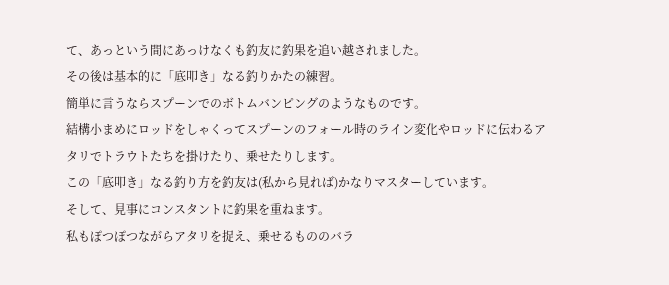て、あっという間にあっけなくも釣友に釣果を追い越されました。
その後は基本的に「底叩き」なる釣りかたの練習。
簡単に言うならスプーンでのボトムバンピングのようなものです。
結構小まめにロッドをしゃくってスプーンのフォール時のライン変化やロッドに伝わるアタリでトラウトたちを掛けたり、乗せたりします。
この「底叩き」なる釣り方を釣友は(私から見れば)かなりマスターしています。
そして、見事にコンスタントに釣果を重ねます。
私もぽつぽつながらアタリを捉え、乗せるもののバラ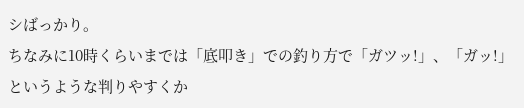シばっかり。
ちなみに10時くらいまでは「底叩き」での釣り方で「ガツッ!」、「ガッ!」というような判りやすくか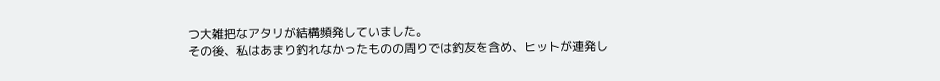つ大雑把なアタリが結構頻発していました。
その後、私はあまり釣れなかったものの周りでは釣友を含め、ヒットが連発し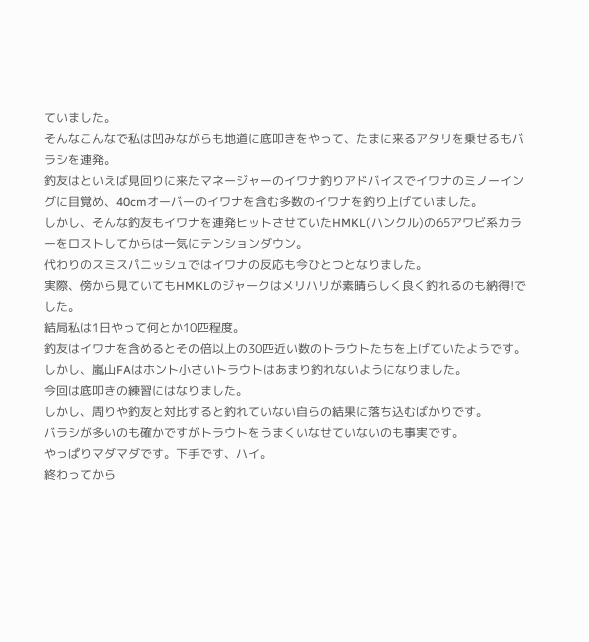ていました。
そんなこんなで私は凹みながらも地道に底叩きをやって、たまに来るアタリを乗せるもバラシを連発。
釣友はといえば見回りに来たマネージャーのイワナ釣りアドバイスでイワナのミノーイングに目覚め、40cmオーバーのイワナを含む多数のイワナを釣り上げていました。
しかし、そんな釣友もイワナを連発ヒットさせていたHMKL(ハンクル)の65アワビ系カラーをロストしてからは一気にテンションダウン。
代わりのスミスパニッシュではイワナの反応も今ひとつとなりました。
実際、傍から見ていてもHMKLのジャークはメリハリが素晴らしく良く釣れるのも納得!でした。
結局私は1日やって何とか10匹程度。
釣友はイワナを含めるとその倍以上の30匹近い数のトラウトたちを上げていたようです。
しかし、嵐山FAはホント小さいトラウトはあまり釣れないようになりました。
今回は底叩きの練習にはなりました。
しかし、周りや釣友と対比すると釣れていない自らの結果に落ち込むばかりです。
バラシが多いのも確かですがトラウトをうまくいなせていないのも事実です。
やっぱりマダマダです。下手です、ハイ。
終わってから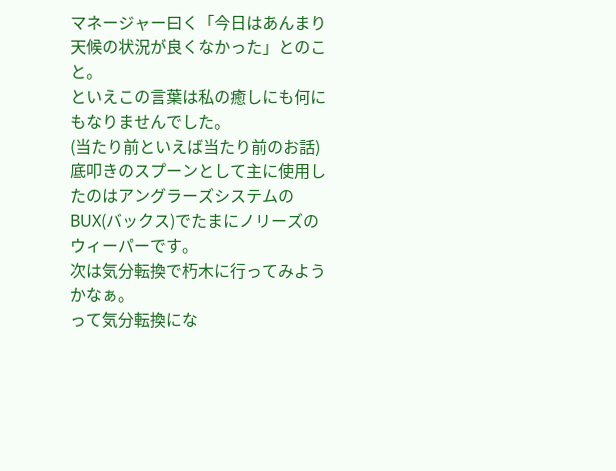マネージャー曰く「今日はあんまり天候の状況が良くなかった」とのこと。
といえこの言葉は私の癒しにも何にもなりませんでした。
(当たり前といえば当たり前のお話)
底叩きのスプーンとして主に使用したのはアングラーズシステムのBUX(バックス)でたまにノリーズのウィーパーです。
次は気分転換で朽木に行ってみようかなぁ。
って気分転換にな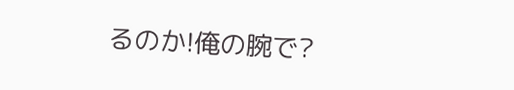るのか!俺の腕で?